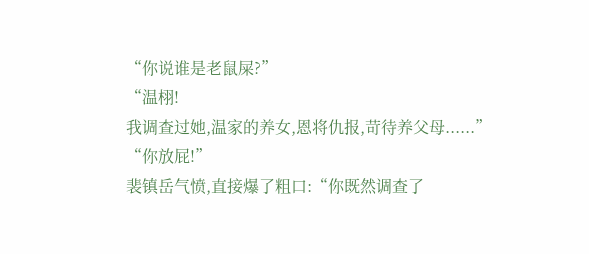“你说谁是老鼠屎?”
“温栩!
我调查过她,温家的养女,恩将仇报,苛待养父母......”
“你放屁!”
裴镇岳气愤,直接爆了粗口:“你既然调查了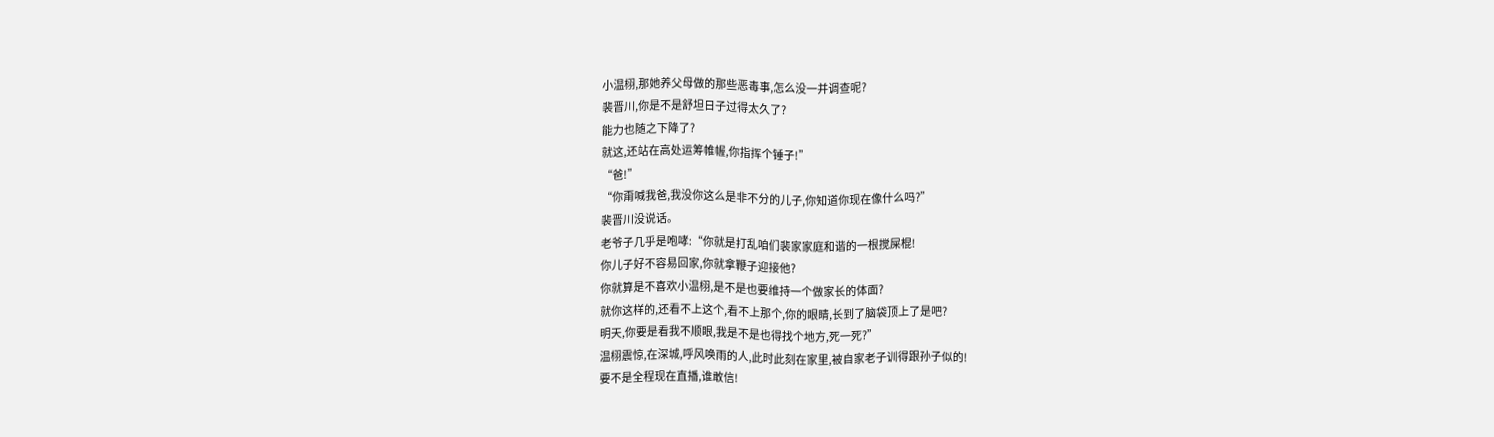小温栩,那她养父母做的那些恶毒事,怎么没一并调查呢?
裴晋川,你是不是舒坦日子过得太久了?
能力也随之下降了?
就这,还站在高处运筹帷幄,你指挥个锤子!”
“爸!”
“你甭喊我爸,我没你这么是非不分的儿子,你知道你现在像什么吗?”
裴晋川没说话。
老爷子几乎是咆哮:“你就是打乱咱们裴家家庭和谐的一根搅屎棍!
你儿子好不容易回家,你就拿鞭子迎接他?
你就算是不喜欢小温栩,是不是也要维持一个做家长的体面?
就你这样的,还看不上这个,看不上那个,你的眼睛,长到了脑袋顶上了是吧?
明天,你要是看我不顺眼,我是不是也得找个地方,死一死?”
温栩震惊,在深城,呼风唤雨的人,此时此刻在家里,被自家老子训得跟孙子似的!
要不是全程现在直播,谁敢信!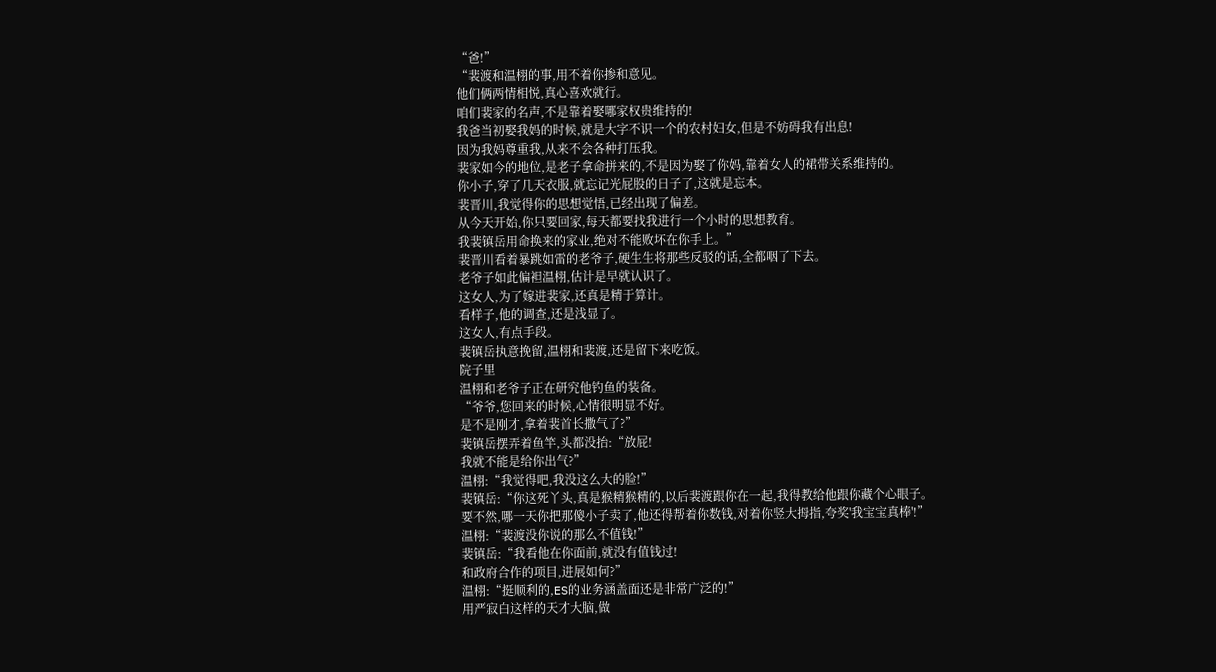“爸!”
“裴渡和温栩的事,用不着你掺和意见。
他们俩两情相悦,真心喜欢就行。
咱们裴家的名声,不是靠着娶哪家权贵维持的!
我爸当初娶我妈的时候,就是大字不识一个的农村妇女,但是不妨碍我有出息!
因为我妈尊重我,从来不会各种打压我。
裴家如今的地位,是老子拿命拼来的,不是因为娶了你妈,靠着女人的裙带关系维持的。
你小子,穿了几天衣服,就忘记光屁股的日子了,这就是忘本。
裴晋川,我觉得你的思想觉悟,已经出现了偏差。
从今天开始,你只要回家,每天都要找我进行一个小时的思想教育。
我裴镇岳用命换来的家业,绝对不能败坏在你手上。”
裴晋川看着暴跳如雷的老爷子,硬生生将那些反驳的话,全都咽了下去。
老爷子如此偏袒温栩,估计是早就认识了。
这女人,为了嫁进裴家,还真是精于算计。
看样子,他的调查,还是浅显了。
这女人,有点手段。
裴镇岳执意挽留,温栩和裴渡,还是留下来吃饭。
院子里
温栩和老爷子正在研究他钓鱼的装备。
“爷爷,您回来的时候,心情很明显不好。
是不是刚才,拿着裴首长撒气了?”
裴镇岳摆弄着鱼竿,头都没抬:“放屁!
我就不能是给你出气?”
温栩:“我觉得吧,我没这么大的脸!”
裴镇岳:“你这死丫头,真是猴精猴精的,以后裴渡跟你在一起,我得教给他跟你藏个心眼子。
要不然,哪一天你把那傻小子卖了,他还得帮着你数钱,对着你竖大拇指,夸奖'我宝宝真棒'!”
温栩:“裴渡没你说的那么不值钱!”
裴镇岳:“我看他在你面前,就没有值钱过!
和政府合作的项目,进展如何?”
温栩:“挺顺利的,ES的业务涵盖面还是非常广泛的!”
用严寂白这样的天才大脑,做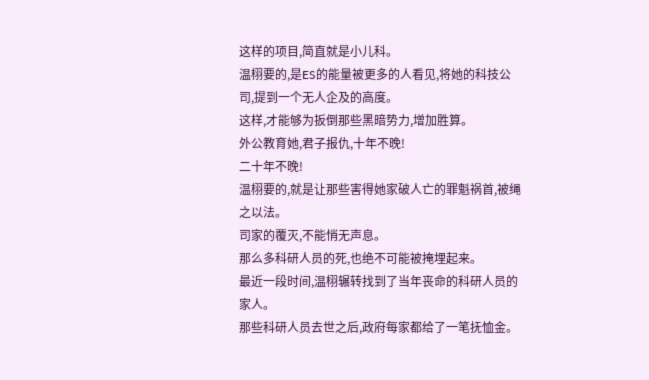这样的项目,简直就是小儿科。
温栩要的,是ES的能量被更多的人看见,将她的科技公司,提到一个无人企及的高度。
这样,才能够为扳倒那些黑暗势力,增加胜算。
外公教育她,君子报仇,十年不晚!
二十年不晚!
温栩要的,就是让那些害得她家破人亡的罪魁祸首,被绳之以法。
司家的覆灭,不能悄无声息。
那么多科研人员的死,也绝不可能被掩埋起来。
最近一段时间,温栩辗转找到了当年丧命的科研人员的家人。
那些科研人员去世之后,政府每家都给了一笔抚恤金。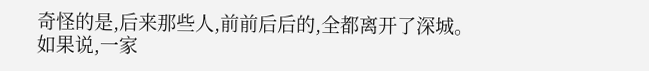奇怪的是,后来那些人,前前后后的,全都离开了深城。
如果说,一家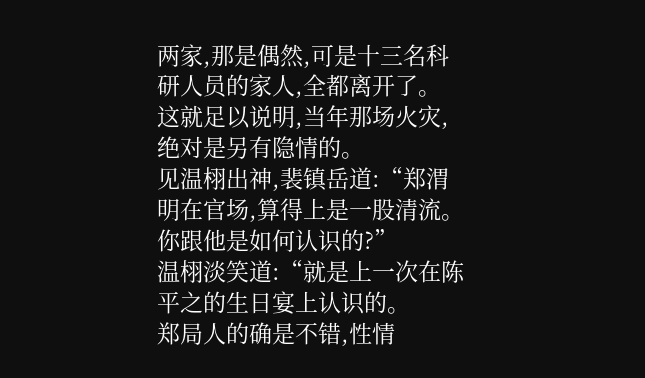两家,那是偶然,可是十三名科研人员的家人,全都离开了。
这就足以说明,当年那场火灾,绝对是另有隐情的。
见温栩出神,裴镇岳道:“郑渭明在官场,算得上是一股清流。
你跟他是如何认识的?”
温栩淡笑道:“就是上一次在陈平之的生日宴上认识的。
郑局人的确是不错,性情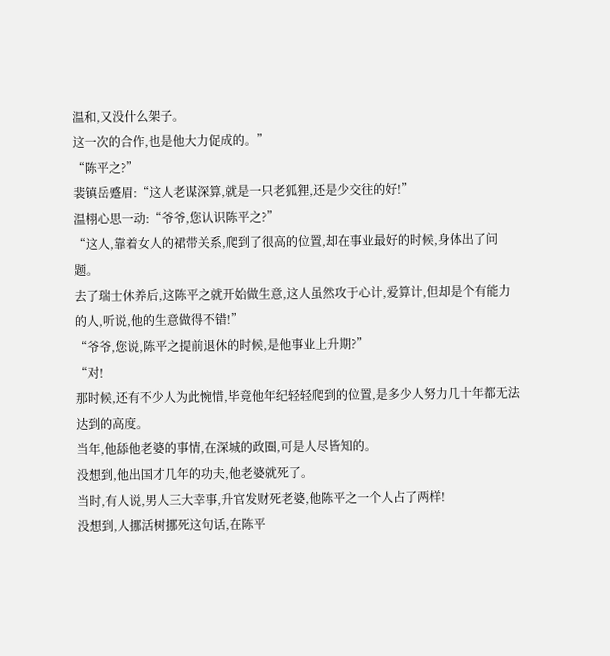温和,又没什么架子。
这一次的合作,也是他大力促成的。”
“陈平之?”
裴镇岳蹙眉:“这人老谋深算,就是一只老狐狸,还是少交往的好!”
温栩心思一动:“爷爷,您认识陈平之?”
“这人,靠着女人的裙带关系,爬到了很高的位置,却在事业最好的时候,身体出了问题。
去了瑞士休养后,这陈平之就开始做生意,这人虽然攻于心计,爱算计,但却是个有能力的人,听说,他的生意做得不错!”
“爷爷,您说,陈平之提前退休的时候,是他事业上升期?”
“对!
那时候,还有不少人为此惋惜,毕竟他年纪轻轻爬到的位置,是多少人努力几十年都无法达到的高度。
当年,他舔他老婆的事情,在深城的政圈,可是人尽皆知的。
没想到,他出国才几年的功夫,他老婆就死了。
当时,有人说,男人三大幸事,升官发财死老婆,他陈平之一个人占了两样!
没想到,人挪活树挪死这句话,在陈平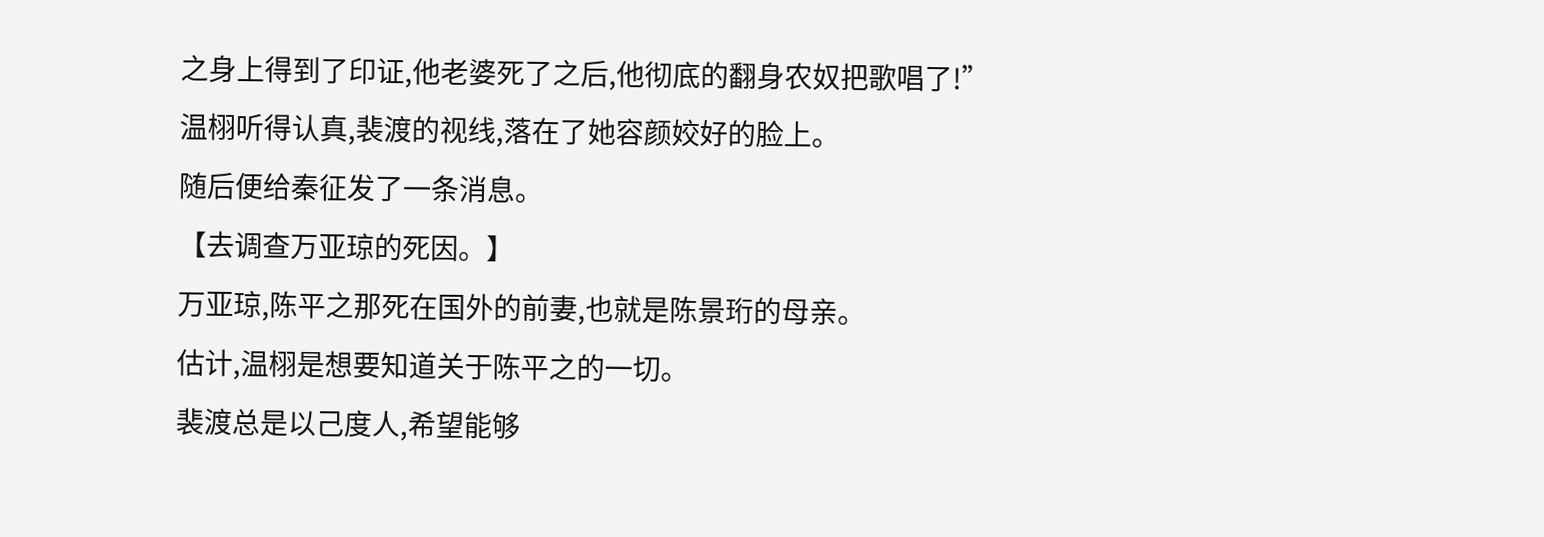之身上得到了印证,他老婆死了之后,他彻底的翻身农奴把歌唱了!”
温栩听得认真,裴渡的视线,落在了她容颜姣好的脸上。
随后便给秦征发了一条消息。
【去调查万亚琼的死因。】
万亚琼,陈平之那死在国外的前妻,也就是陈景珩的母亲。
估计,温栩是想要知道关于陈平之的一切。
裴渡总是以己度人,希望能够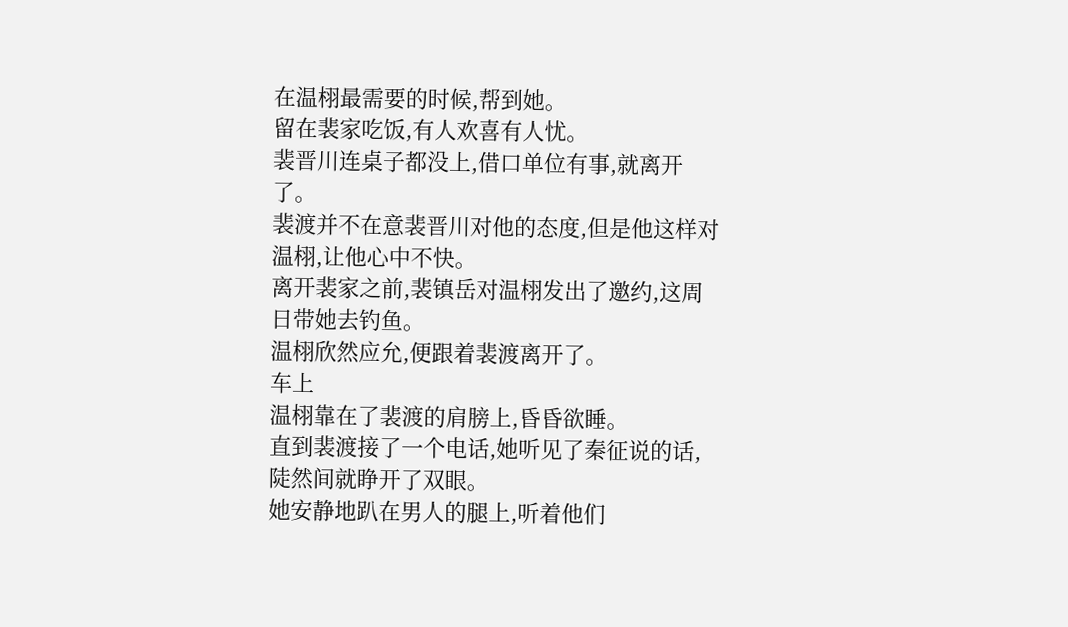在温栩最需要的时候,帮到她。
留在裴家吃饭,有人欢喜有人忧。
裴晋川连桌子都没上,借口单位有事,就离开了。
裴渡并不在意裴晋川对他的态度,但是他这样对温栩,让他心中不快。
离开裴家之前,裴镇岳对温栩发出了邀约,这周日带她去钓鱼。
温栩欣然应允,便跟着裴渡离开了。
车上
温栩靠在了裴渡的肩膀上,昏昏欲睡。
直到裴渡接了一个电话,她听见了秦征说的话,陡然间就睁开了双眼。
她安静地趴在男人的腿上,听着他们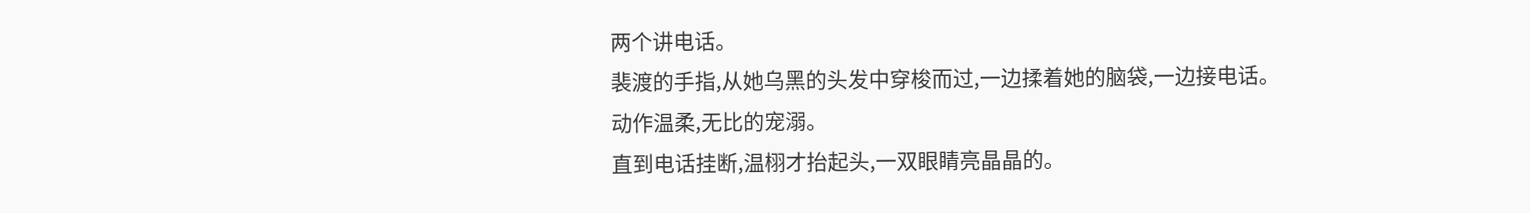两个讲电话。
裴渡的手指,从她乌黑的头发中穿梭而过,一边揉着她的脑袋,一边接电话。
动作温柔,无比的宠溺。
直到电话挂断,温栩才抬起头,一双眼睛亮晶晶的。